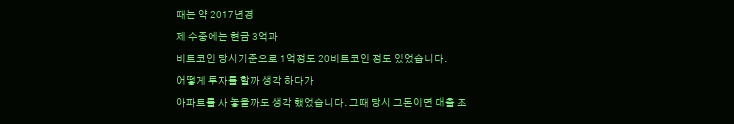때는 약 2017년경
제 수중에는 현금 3억과
비트코인 당시기준으로 1억정도 20비트코인 정도 있었습니다.
어떻게 투자를 할까 생각 하다가
아파트를 사 놓을까도 생각 했었습니다. 그때 당시 그돈이면 대출 조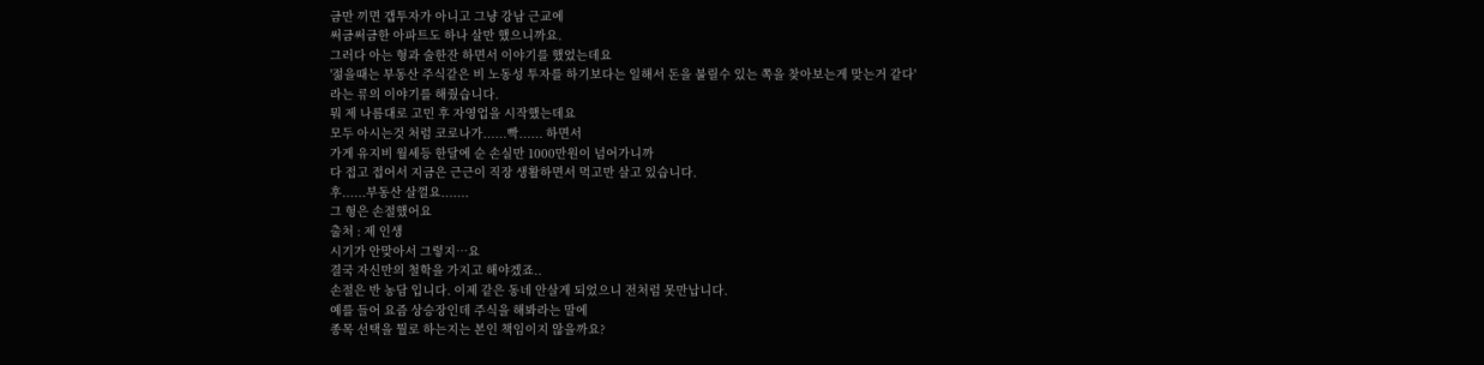금만 끼면 갭투자가 아니고 그냥 강남 근교에
써금써금한 아파트도 하나 살만 했으니까요.
그러다 아는 형과 술한잔 하면서 이야기를 했었는데요
'젊을때는 부동산 주식같은 비 노동성 투자를 하기보다는 일해서 돈을 불릴수 있는 쪽을 찾아보는게 맞는거 같다'
라는 류의 이야기를 해줬습니다.
뭐 제 나름대로 고민 후 자영업을 시작했는데요
모두 아시는것 처럼 코로나가......빡...... 하면서
가게 유지비 월세등 한달에 순 손실만 1000만원이 넘어가니까
다 접고 접어서 지금은 근근이 직장 생활하면서 먹고만 살고 있습니다.
후......부동산 살껄요.......
그 형은 손절했어요
출처 : 제 인생
시기가 안맞아서 그렇지…요
결국 자신만의 철학을 가지고 해야겠죠..
손절은 반 농담 입니다. 이제 같은 동네 안살게 되었으니 전처럼 못만납니다.
예를 들어 요즘 상승장인데 주식을 해봐라는 말에
종목 선택을 뭘로 하는지는 본인 책임이지 않을까요?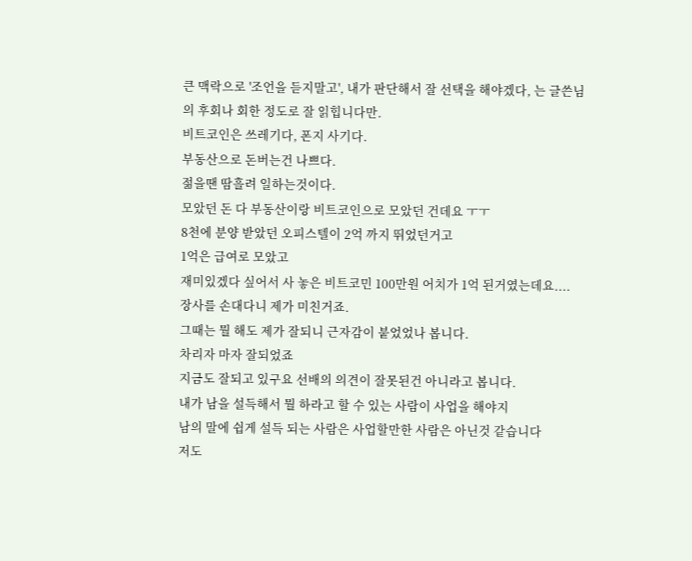큰 맥락으로 '조언을 듣지말고', 내가 판단해서 잘 선택을 해야겠다, 는 글쓴님의 후회나 회한 정도로 잘 읽힙니다만.
비트코인은 쓰레기다, 폰지 사기다.
부동산으로 돈버는건 나쁘다.
젊을땐 땀흘려 일하는것이다.
모았던 돈 다 부동산이랑 비트코인으로 모았던 건데요 ㅜㅜ
8천에 분양 받았던 오피스텔이 2억 까지 뛰었던거고
1억은 급여로 모았고
재미있겠다 싶어서 사 놓은 비트코민 100만원 어치가 1억 된거였는데요....
장사를 손대다니 제가 미친거죠.
그때는 뭘 해도 제가 잘되니 근자감이 붙었었나 봅니다.
차리자 마자 잘되었죠
지금도 잘되고 있구요 선배의 의견이 잘못된건 아니라고 봅니다.
내가 남을 설득해서 뭘 하라고 할 수 있는 사람이 사업을 해야지
남의 말에 쉽게 설득 되는 사람은 사업할만한 사람은 아닌것 같습니다
저도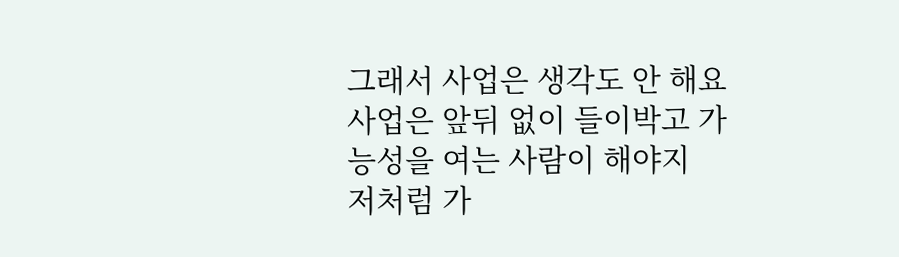그래서 사업은 생각도 안 해요
사업은 앞뒤 없이 들이박고 가능성을 여는 사람이 해야지
저처럼 가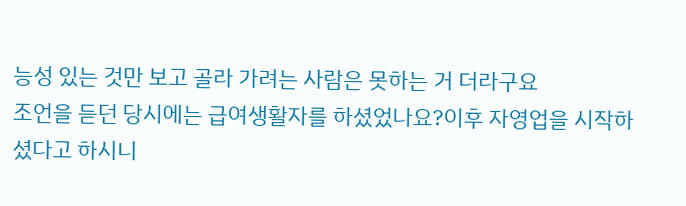능성 있는 것만 보고 골라 가려는 사람은 못하는 거 더라구요
조언을 듣던 당시에는 급여생활자를 하셨었나요?이후 자영업을 시작하셨다고 하시니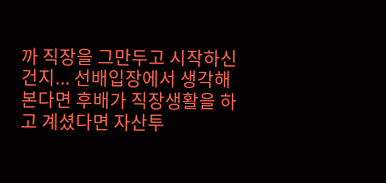까 직장을 그만두고 시작하신건지... 선배입장에서 생각해본다면 후배가 직장생활을 하고 계셨다면 자산투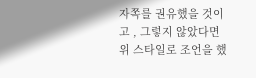자쪽를 권유했을 것이고 , 그렇지 않았다면 위 스타일로 조언을 했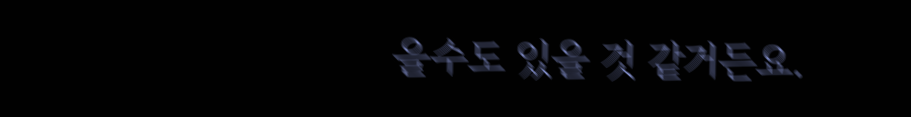을수도 있을 것 같거든요.